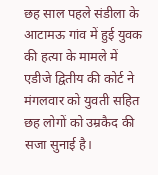छह साल पहले संडीला के आटामऊ गांव में हुई युवक की हत्या के मामले में एडीजे द्वितीय की कोर्ट ने मंगलवार को युवती सहित छह लोगों को उम्रकैद की सजा सुनाई है।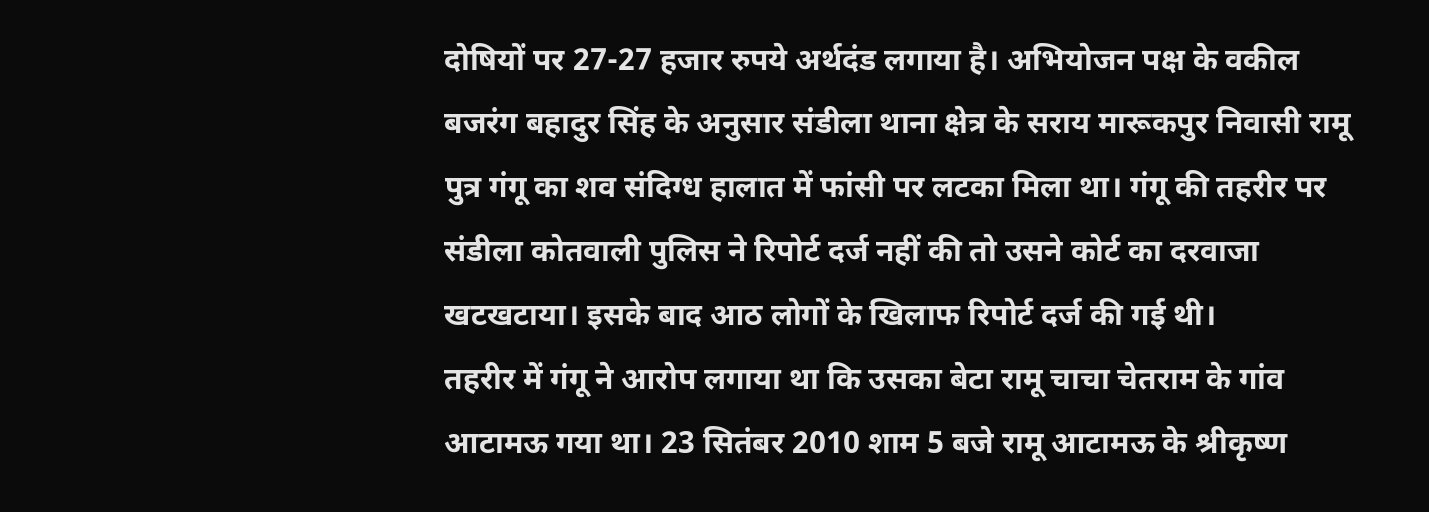दोषियों पर 27-27 हजार रुपये अर्थदंड लगाया है। अभियोजन पक्ष के वकील बजरंग बहादुर सिंह के अनुसार संडीला थाना क्षेत्र के सराय मारूकपुर निवासी रामू पुत्र गंगू का शव संदिग्ध हालात में फांसी पर लटका मिला था। गंगू की तहरीर पर संडीला कोतवाली पुलिस ने रिपोर्ट दर्ज नहीं की तो उसने कोर्ट का दरवाजा खटखटाया। इसके बाद आठ लोगों के खिलाफ रिपोर्ट दर्ज की गई थी।
तहरीर में गंगू ने आरोप लगाया था कि उसका बेटा रामू चाचा चेतराम के गांव आटामऊ गया था। 23 सितंबर 2010 शाम 5 बजे रामू आटामऊ के श्रीकृष्ण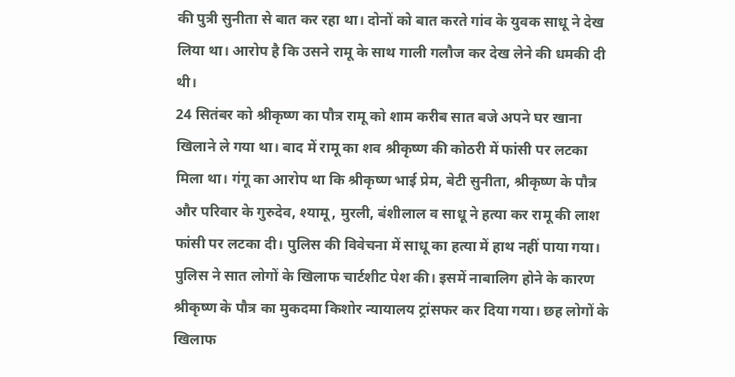की पुत्री सुनीता से बात कर रहा था। दोनों को बात करते गांव के युवक साधू ने देख लिया था। आरोप है कि उसने रामू के साथ गाली गलौज कर देख लेने की धमकी दी थी।
24 सितंबर को श्रीकृष्ण का पौत्र रामू को शाम करीब सात बजे अपने घर खाना खिलाने ले गया था। बाद में रामू का शव श्रीकृष्ण की कोठरी में फांसी पर लटका मिला था। गंगू का आरोप था कि श्रीकृष्ण भाई प्रेम, बेटी सुनीता, श्रीकृष्ण के पौत्र और परिवार के गुरुदेव, श्यामू, मुरली, बंशीलाल व साधू ने हत्या कर रामू की लाश फांसी पर लटका दी। पुलिस की विवेचना में साधू का हत्या में हाथ नहीं पाया गया।
पुलिस ने सात लोगों के खिलाफ चार्टशीट पेश की। इसमें नाबालिग होने के कारण श्रीकृष्ण के पौत्र का मुकदमा किशोर न्यायालय ट्रांसफर कर दिया गया। छह लोगों के खिलाफ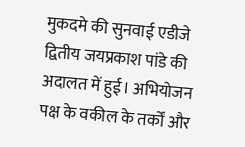मुकदमे की सुनवाई एडीजे द्वितीय जयप्रकाश पांडे की अदालत में हुई। अभियोजन पक्ष के वकील के तर्कों और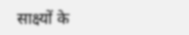साक्ष्यों के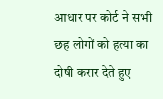आधार पर कोर्ट ने सभी छह लोगों को हत्या का दोषी करार देते हुए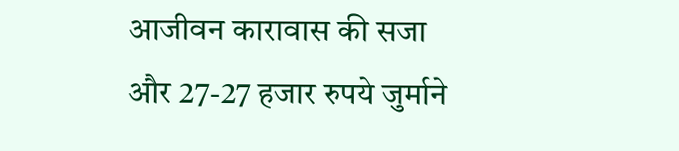आजीवन कारावास की सजा और 27-27 हजार रुपये जुर्माने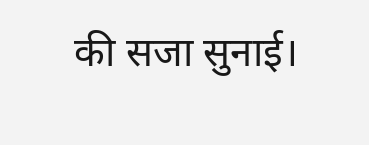की सजा सुनाई।